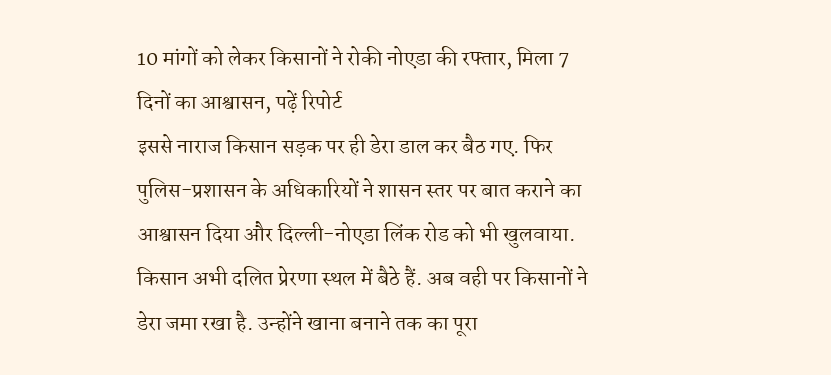10 मांगों को लेकर किसानों ने रोकी नोएडा की रफ्तार, मिला 7 दिनों का आश्वासन, पढ़ें रिपोर्ट
इससे नाराज किसान सड़क पर ही डेरा डाल कर बैठ गए. फिर पुलिस-प्रशासन के अधिकारियों ने शासन स्तर पर बात कराने का आश्वासन दिया और दिल्ली-नोएडा लिंक रोड को भी खुलवाया. किसान अभी दलित प्रेरणा स्थल में बैठे हैं. अब वही पर किसानों ने डेरा जमा रखा है. उन्होंने खाना बनाने तक का पूरा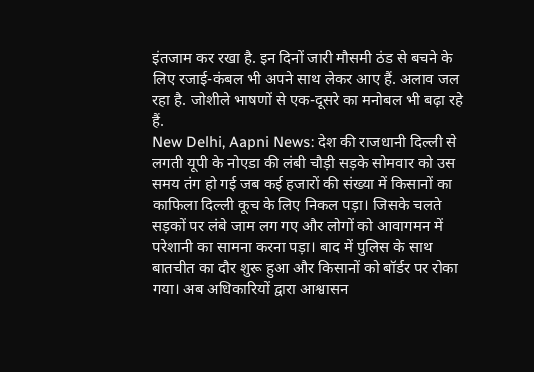इंतजाम कर रखा है. इन दिनों जारी मौसमी ठंड से बचने के लिए रजाई-कंबल भी अपने साथ लेकर आए हैं. अलाव जल रहा है. जोशीले भाषणों से एक-दूसरे का मनोबल भी बढ़ा रहे हैं.
New Delhi, Aapni News: देश की राजधानी दिल्ली से लगती यूपी के नोएडा की लंबी चौड़ी सड़के सोमवार को उस समय तंग हो गई जब कई हजारों की संख्या में किसानों का काफिला दिल्ली कूच के लिए निकल पड़ा। जिसके चलते सड़कों पर लंबे जाम लग गए और लोगों को आवागमन में परेशानी का सामना करना पड़ा। बाद में पुलिस के साथ बातचीत का दौर शुरू हुआ और किसानों को बॉर्डर पर रोका गया। अब अधिकारियों द्वारा आश्वासन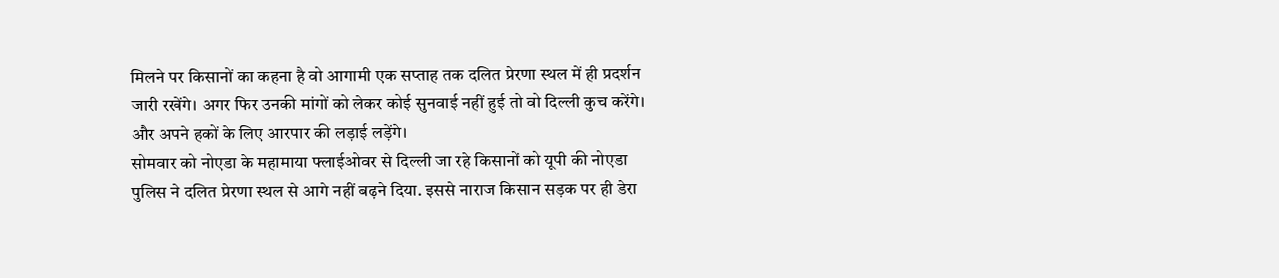मिलने पर किसानों का कहना है वो आगामी एक सप्ताह तक दलित प्रेरणा स्थल में ही प्रदर्शन जारी रखेंगे। अगर फिर उनकी मांगों को लेकर कोई सुनवाई नहीं हुई तो वो दिल्ली कुच करेंगे। और अपने हकों के लिए आरपार की लड़ाई लड़ेंगे।
सोमवार को नोएडा के महामाया फ्लाईओवर से दिल्ली जा रहे किसानों को यूपी की नोएडा पुलिस ने दलित प्रेरणा स्थल से आगे नहीं बढ़ने दिया. इससे नाराज किसान सड़क पर ही डेरा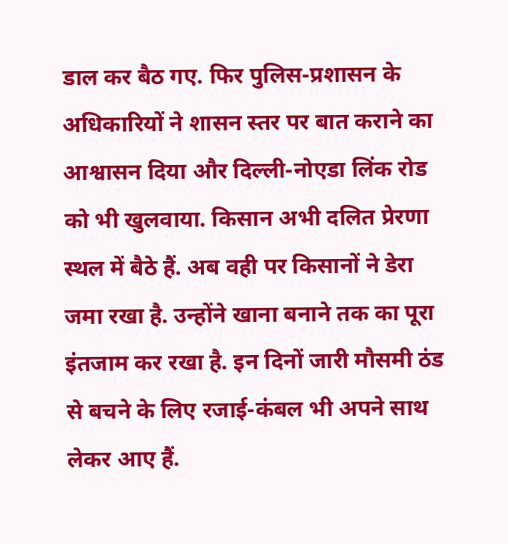डाल कर बैठ गए. फिर पुलिस-प्रशासन के अधिकारियों ने शासन स्तर पर बात कराने का आश्वासन दिया और दिल्ली-नोएडा लिंक रोड को भी खुलवाया. किसान अभी दलित प्रेरणा स्थल में बैठे हैं. अब वही पर किसानों ने डेरा जमा रखा है. उन्होंने खाना बनाने तक का पूरा इंतजाम कर रखा है. इन दिनों जारी मौसमी ठंड से बचने के लिए रजाई-कंबल भी अपने साथ लेकर आए हैं.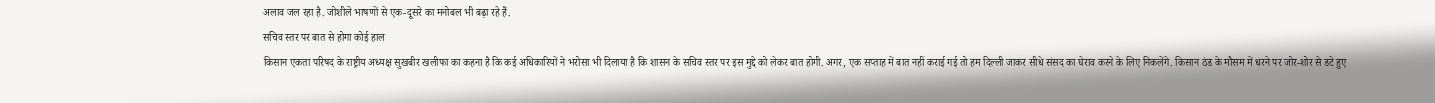अलाव जल रहा है. जोशीले भाषणों से एक-दूसरे का मनोबल भी बढ़ा रहे हैं.
सचिव स्तर पर बात से होगा कोई हाल
किसान एकता परिषद के राष्ट्रीय अध्यक्ष सुखबीर खलीफा का कहना है कि कई अधिकारियों ने भरोसा भी दिलाया है कि शासन के सचिव स्तर पर इस मुद्दे को लेकर बात होगी. अगर, एक सप्ताह में बात नहीं कराई गई तो हम दिल्ली जाकर सीधे संसद का घेराव करने के लिए निकलेंगे. किसान ठंड के मौसम में धरने पर जोर-शोर से डटे हुए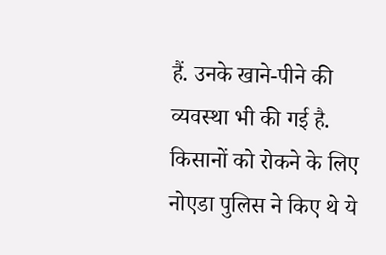हैं. उनके खाने-पीने की व्यवस्था भी की गई है.
किसानों को रोकने के लिए नोएडा पुलिस ने किए थे ये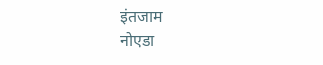इंतजाम
नोएडा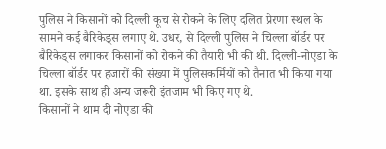पुलिस ने किसानों को दिल्ली कूच से रोकने के लिए दलित प्रेरणा स्थल के सामने कई बैरिकेड्स लगाए थे. उधर, से दिल्ली पुलिस ने चिल्ला बॉर्डर पर बैरिकेड्स लगाकर किसानों को रोकने की तैयारी भी की थी. दिल्ली-नोएडा के चिल्ला बॉर्डर पर हजारों की संख्या में पुलिसकर्मियों को तैनात भी किया गया था. इसके साथ ही अन्य जरूरी इंतजाम भी किए गए थे.
किसानों ने थाम दी नोएडा की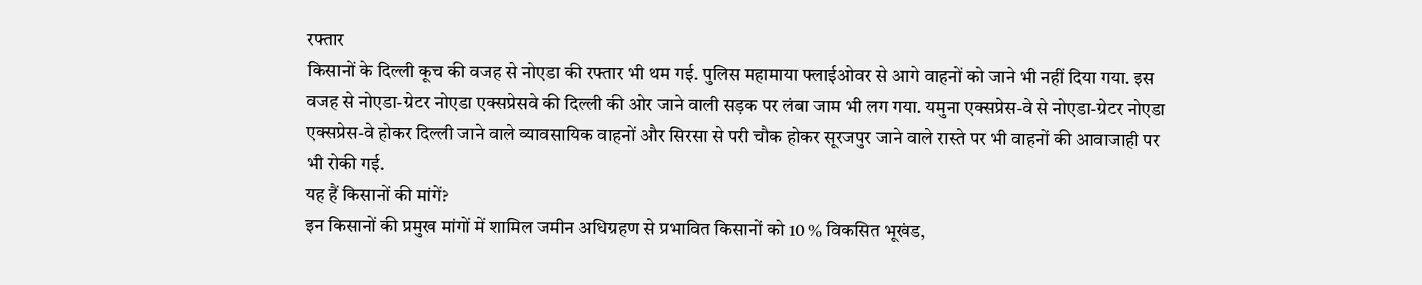रफ्तार
किसानों के दिल्ली कूच की वजह से नोएडा की रफ्तार भी थम गई. पुलिस महामाया फ्लाईओवर से आगे वाहनों को जाने भी नहीं दिया गया. इस वजह से नोएडा-ग्रेटर नोएडा एक्सप्रेसवे की दिल्ली की ओर जाने वाली सड़क पर लंबा जाम भी लग गया. यमुना एक्सप्रेस-वे से नोएडा-ग्रेटर नोएडा एक्सप्रेस-वे होकर दिल्ली जाने वाले व्यावसायिक वाहनों और सिरसा से परी चौक होकर सूरजपुर जाने वाले रास्ते पर भी वाहनों की आवाजाही पर भी रोकी गई.
यह हैं किसानों की मांगें?
इन किसानों की प्रमुख मांगों में शामिल जमीन अधिग्रहण से प्रभावित किसानों को 10 % विकसित भूखंड,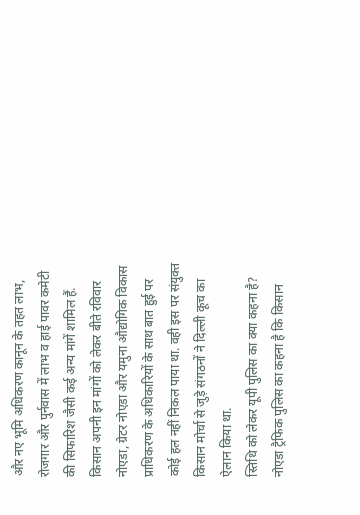और नए भूमि अधिकरण कानून के तहत लाभ, रोजगार और पुर्नवास में लाभ व हाई पावर कमेटी की सिफारिश जैसी कई अन्य मांगें शामिल हैं. किसान अपनी इन मांगों को लेकर बीते रविवार नोएडा, ग्रेटर नोएडा और यमुना औद्योगिक विकास प्राधिकरण के अधिकारियों के साथ बात हुई पर कोई हल नहीं निकल पाया था. वही इस पर संयुक्त किसान मोर्चा से जुड़े संगठनों ने दिल्ली कूच का ऐलान किया था.
स्तिथि को लेकर यूपी पुलिस का क्या कहना है?
नोएडा ट्रैफिक पुलिस का कहना है कि किसान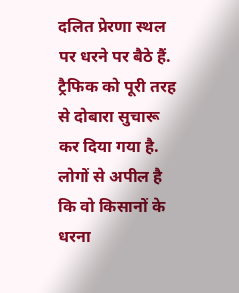दलित प्रेरणा स्थल पर धरने पर बैठे हैं. ट्रैफिक को पूरी तरह से दोबारा सुचारू कर दिया गया है. लोगों से अपील है कि वो किसानों के धरना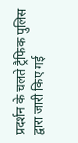प्रदर्शन के चलते ट्रैफिक पुलिस द्वारा जारी किए गई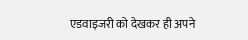एडवाइजरी को देखकर ही अपने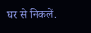घर से निकलें.